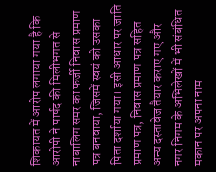शिकायत में आरोप लगाया गया है कि आरोपी ने पार्षद की मिलीभगत से नाबालिग समर का फर्जी निवास प्रमाण पत्र बनवाया, जिसमें स्वयं को उसका पिता दर्शाया गया। इसी आधार पर जाति प्रमाण पत्र, निवास प्रमाण पत्र सहित अन्य दस्तावेज तैयार कराए गए और नगर निगम के अभिलेखों में भी संबंधित मकान पर अपना नाम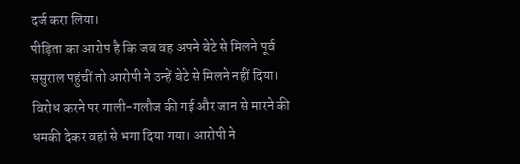दर्ज करा लिया।
पीड़िता का आरोप है कि जब वह अपने बेटे से मिलने पूर्व ससुराल पहुंचीं तो आरोपी ने उन्हें बेटे से मिलने नहीं दिया। विरोध करने पर गाली-गलौज की गई और जान से मारने की धमकी देकर वहां से भगा दिया गया। आरोपी ने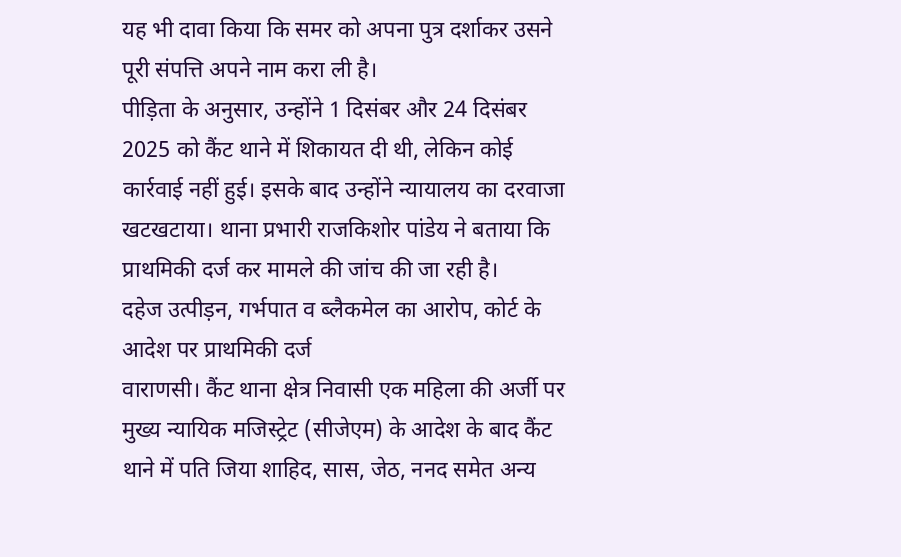यह भी दावा किया कि समर को अपना पुत्र दर्शाकर उसने पूरी संपत्ति अपने नाम करा ली है।
पीड़िता के अनुसार, उन्होंने 1 दिसंबर और 24 दिसंबर 2025 को कैंट थाने में शिकायत दी थी, लेकिन कोई कार्रवाई नहीं हुई। इसके बाद उन्होंने न्यायालय का दरवाजा खटखटाया। थाना प्रभारी राजकिशोर पांडेय ने बताया कि प्राथमिकी दर्ज कर मामले की जांच की जा रही है।
दहेज उत्पीड़न, गर्भपात व ब्लैकमेल का आरोप, कोर्ट के आदेश पर प्राथमिकी दर्ज
वाराणसी। कैंट थाना क्षेत्र निवासी एक महिला की अर्जी पर मुख्य न्यायिक मजिस्ट्रेट (सीजेएम) के आदेश के बाद कैंट थाने में पति जिया शाहिद, सास, जेठ, ननद समेत अन्य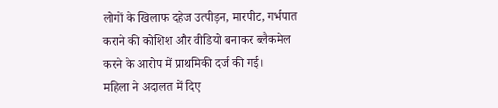लोगों के खिलाफ दहेज उत्पीड़न, मारपीट, गर्भपात कराने की कोशिश और वीडियो बनाकर ब्लैकमेल करने के आरोप में प्राथमिकी दर्ज की गई।
महिला ने अदालत में दिए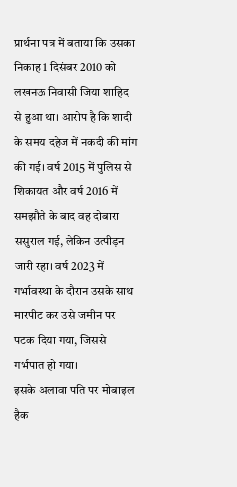प्रार्थना पत्र में बताया कि उसका निकाह 1 दिसंबर 2010 को लखनऊ निवासी जिया शाहिद से हुआ था। आरोप है कि शादी के समय दहेज में नकदी की मांग की गई। वर्ष 2015 में पुलिस से शिकायत और वर्ष 2016 में समझौते के बाद वह दोबारा ससुराल गई, लेकिन उत्पीड़न जारी रहा। वर्ष 2023 में गर्भावस्था के दौरान उसके साथ मारपीट कर उसे जमीन पर पटक दिया गया, जिससे गर्भपात हो गया।
इसके अलावा पति पर मोबाइल हैक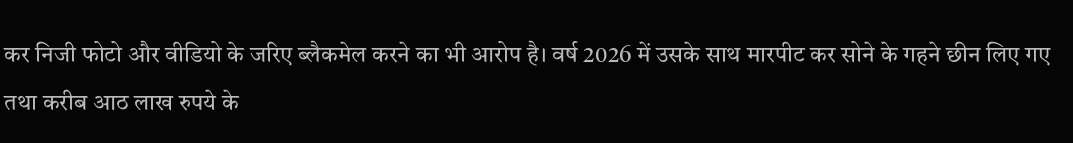कर निजी फोटो और वीडियो के जरिए ब्लैकमेल करने का भी आरोप है। वर्ष 2026 में उसके साथ मारपीट कर सोने के गहने छीन लिए गए तथा करीब आठ लाख रुपये के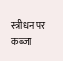स्त्रीधन पर कब्जा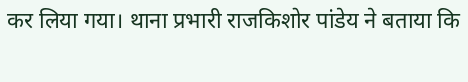कर लिया गया। थाना प्रभारी राजकिशोर पांडेय ने बताया कि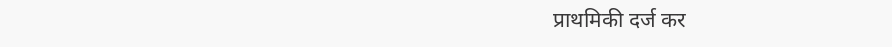प्राथमिकी दर्ज कर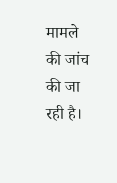मामले की जांच की जा रही है।